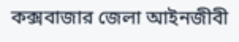কক্সবাজার জেলা আইনজীবী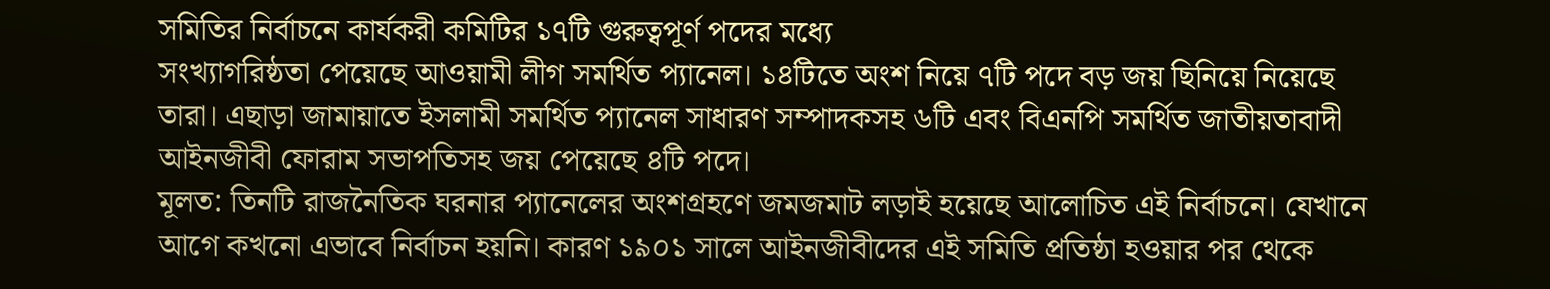সমিতির নির্বাচনে কার্যকরী কমিটির ১৭টি গুরুত্বপূর্ণ পদের মধ্যে
সংখ্যাগরিষ্ঠতা পেয়েছে আওয়ামী লীগ সমর্থিত প্যানেল। ১৪টিতে অংশ নিয়ে ৭টি পদে বড় জয় ছিনিয়ে নিয়েছে তারা। এছাড়া জামায়াতে ইসলামী সমর্থিত প্যানেল সাধারণ সম্পাদকসহ ৬টি এবং বিএনপি সমর্থিত জাতীয়তাবাদী আইনজীবী ফোরাম সভাপতিসহ জয় পেয়েছে ৪টি পদে।
মূলত: তিনটি রাজনৈতিক ঘরনার প্যানেলের অংশগ্রহণে জমজমাট লড়াই হয়েছে আলোচিত এই নির্বাচনে। যেখানে আগে কখনো এভাবে নির্বাচন হয়নি। কারণ ১৯০১ সালে আইনজীবীদের এই সমিতি প্রতিষ্ঠা হওয়ার পর থেকে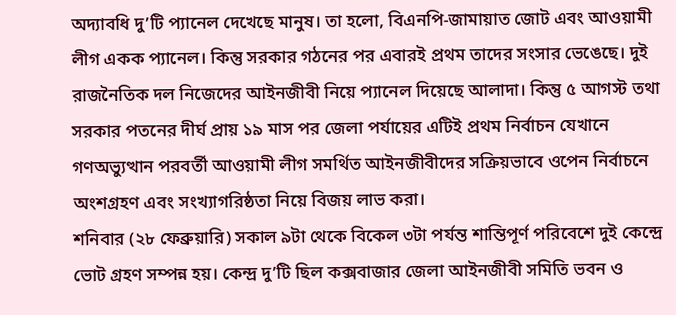অদ্যাবধি দু’টি প্যানেল দেখেছে মানুষ। তা হলো, বিএনপি-জামায়াত জোট এবং আওয়ামী লীগ একক প্যানেল। কিন্তু সরকার গঠনের পর এবারই প্রথম তাদের সংসার ভেঙেছে। দুই রাজনৈতিক দল নিজেদের আইনজীবী নিয়ে প্যানেল দিয়েছে আলাদা। কিন্তু ৫ আগস্ট তথা সরকার পতনের দীর্ঘ প্রায় ১৯ মাস পর জেলা পর্যায়ের এটিই প্রথম নির্বাচন যেখানে গণঅভ্যুত্থান পরবর্তী আওয়ামী লীগ সমর্থিত আইনজীবীদের সক্রিয়ভাবে ওপেন নির্বাচনে অংশগ্রহণ এবং সংখ্যাগরিষ্ঠতা নিয়ে বিজয় লাভ করা।
শনিবার (২৮ ফেব্রুয়ারি) সকাল ৯টা থেকে বিকেল ৩টা পর্যন্ত শান্তিপূর্ণ পরিবেশে দুই কেন্দ্রে ভোট গ্রহণ সম্পন্ন হয়। কেন্দ্র দু’টি ছিল কক্সবাজার জেলা আইনজীবী সমিতি ভবন ও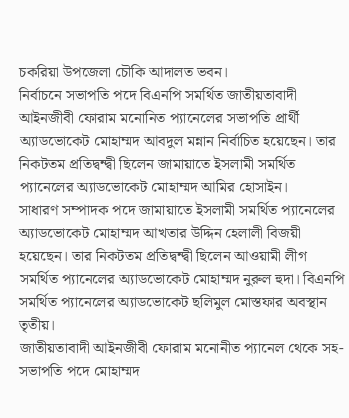চকরিয়া উপজেলা চৌকি আদালত ভবন।
নির্বাচনে সভাপতি পদে বিএনপি সমর্থিত জাতীয়তাবাদী আইনজীবী ফোরাম মনোনিত প্যানেলের সভাপতি প্রার্থী অ্যাডভোকেট মোহাম্মদ আবদুল মন্নান নির্বাচিত হয়েছেন। তার নিকটতম প্রতিদ্বন্দ্বী ছিলেন জামায়াতে ইসলামী সমর্থিত প্যানেলের অ্যাডভোকেট মোহাম্মদ আমির হোসাইন।
সাধারণ সম্পাদক পদে জামায়াতে ইসলামী সমর্থিত প্যানেলের অ্যাডভোকেট মোহাম্মদ আখতার উদ্দিন হেলালী বিজয়ী হয়েছেন। তার নিকটতম প্রতিদ্বন্দ্বী ছিলেন আওয়ামী লীগ সমর্থিত প্যানেলের অ্যাডভোকেট মোহাম্মদ নুরুল হুদা। বিএনপি সমর্থিত প্যানেলের অ্যাডভোকেট ছলিমুল মোস্তফার অবস্থান তৃতীয়।
জাতীয়তাবাদী আইনজীবী ফোরাম মনোনীত প্যানেল থেকে সহ-সভাপতি পদে মোহাম্মদ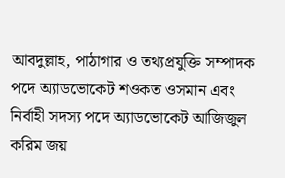আবদুল্লাহ, পাঠাগার ও তথ্যপ্রযুক্তি সম্পাদক পদে অ্যাডভোকেট শওকত ওসমান এবং নির্বাহী সদস্য পদে অ্যাডভোকেট আজিজুল করিম জয়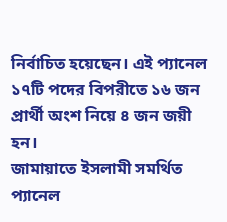নির্বাচিত হয়েছেন। এই প্যানেল ১৭টি পদের বিপরীতে ১৬ জন প্রার্থী অংশ নিয়ে ৪ জন জয়ী হন।
জামায়াতে ইসলামী সমর্থিত প্যানেল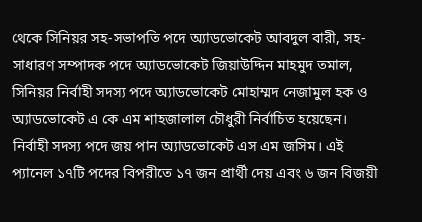থেকে সিনিয়র সহ-সভাপতি পদে অ্যাডভোকেট আবদুল বারী, সহ-সাধারণ সম্পাদক পদে অ্যাডভোকেট জিয়াউদ্দিন মাহমুদ তমাল, সিনিয়র নির্বাহী সদস্য পদে অ্যাডভোকেট মোহাম্মদ নেজামুল হক ও অ্যাডভোকেট এ কে এম শাহজালাল চৌধুরী নির্বাচিত হয়েছেন। নির্বাহী সদস্য পদে জয় পান অ্যাডভোকেট এস এম জসিম। এই প্যানেল ১৭টি পদের বিপরীতে ১৭ জন প্রার্থী দেয় এবং ৬ জন বিজয়ী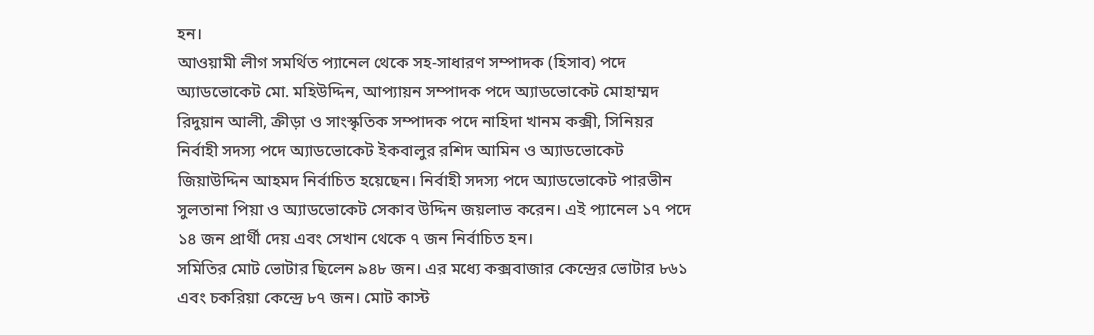হন।
আওয়ামী লীগ সমর্থিত প্যানেল থেকে সহ-সাধারণ সম্পাদক (হিসাব) পদে অ্যাডভোকেট মো. মহিউদ্দিন, আপ্যায়ন সম্পাদক পদে অ্যাডভোকেট মোহাম্মদ রিদুয়ান আলী, ক্রীড়া ও সাংস্কৃতিক সম্পাদক পদে নাহিদা খানম কক্সী, সিনিয়র নির্বাহী সদস্য পদে অ্যাডভোকেট ইকবালুর রশিদ আমিন ও অ্যাডভোকেট জিয়াউদ্দিন আহমদ নির্বাচিত হয়েছেন। নির্বাহী সদস্য পদে অ্যাডভোকেট পারভীন সুলতানা পিয়া ও অ্যাডভোকেট সেকাব উদ্দিন জয়লাভ করেন। এই প্যানেল ১৭ পদে ১৪ জন প্রার্থী দেয় এবং সেখান থেকে ৭ জন নির্বাচিত হন।
সমিতির মোট ভোটার ছিলেন ৯৪৮ জন। এর মধ্যে কক্সবাজার কেন্দ্রের ভোটার ৮৬১ এবং চকরিয়া কেন্দ্রে ৮৭ জন। মোট কাস্ট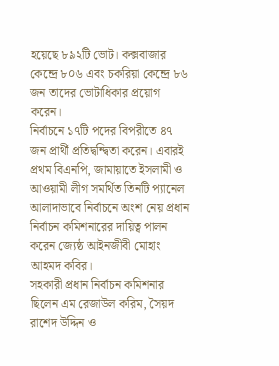হয়েছে ৮৯২টি ভোট। কক্সবাজার কেন্দ্রে ৮০৬ এবং চকরিয়া কেন্দ্রে ৮৬ জন তাদের ভোটাধিকার প্রয়োগ করেন।
নির্বাচনে ১৭টি পদের বিপরীতে ৪৭ জন প্রার্থী প্রতিদ্বন্দ্বিতা করেন। এবারই প্রথম বিএনপি, জামায়াতে ইসলামী ও আওয়ামী লীগ সমর্থিত তিনটি প্যানেল আলাদাভাবে নির্বাচনে অংশ নেয় প্রধান নির্বাচন কমিশনারের দায়িত্ব পালন করেন জ্যেষ্ঠ আইনজীবী মোহাং আহমদ কবির।
সহকারী প্রধান নির্বাচন কমিশনার ছিলেন এম রেজাউল করিম, সৈয়দ রাশেদ উদ্দিন ও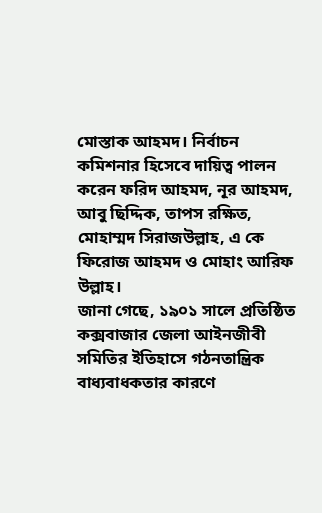মোস্তাক আহমদ। নির্বাচন কমিশনার হিসেবে দায়িত্ব পালন করেন ফরিদ আহমদ, নূর আহমদ, আবু ছিদ্দিক, তাপস রক্ষিত, মোহাম্মদ সিরাজউল্লাহ, এ কে ফিরোজ আহমদ ও মোহাং আরিফ উল্লাহ।
জানা গেছে, ১৯০১ সালে প্রতিষ্ঠিত কক্সবাজার জেলা আইনজীবী সমিতির ইতিহাসে গঠনতান্ত্রিক বাধ্যবাধকতার কারণে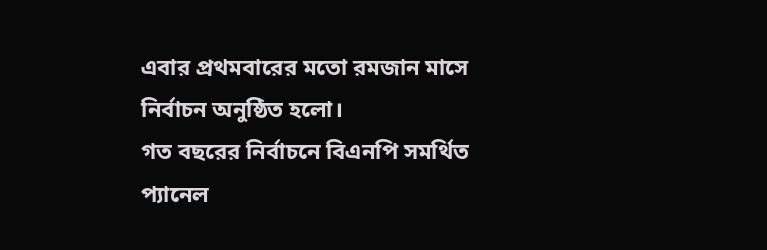এবার প্রথমবারের মতো রমজান মাসে নির্বাচন অনুষ্ঠিত হলো।
গত বছরের নির্বাচনে বিএনপি সমর্থিত প্যানেল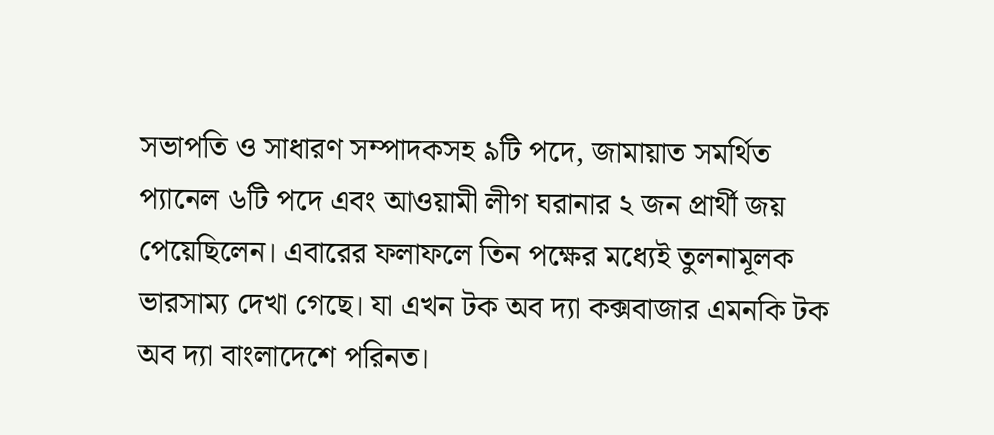সভাপতি ও সাধারণ সম্পাদকসহ ৯টি পদে, জামায়াত সমর্থিত প্যানেল ৬টি পদে এবং আওয়ামী লীগ ঘরানার ২ জন প্রার্থী জয় পেয়েছিলেন। এবারের ফলাফলে তিন পক্ষের মধ্যেই তুলনামূলক ভারসাম্য দেখা গেছে। যা এখন টক অব দ্যা কক্সবাজার এমনকি টক অব দ্যা বাংলাদেশে পরিনত।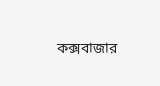কক্সবাজার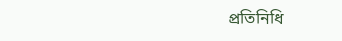প্রতিনিধি